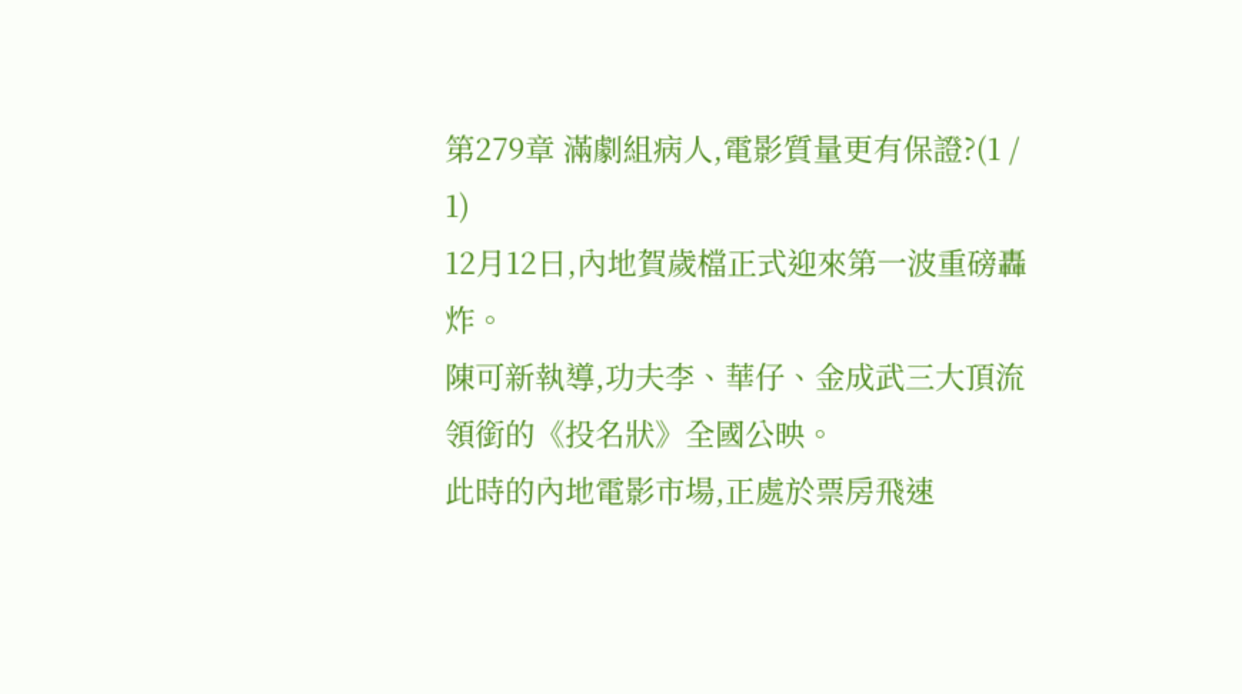第279章 滿劇組病人,電影質量更有保證?(1 / 1)
12月12日,內地賀歲檔正式迎來第一波重磅轟炸。
陳可新執導,功夫李、華仔、金成武三大頂流領銜的《投名狀》全國公映。
此時的內地電影市場,正處於票房飛速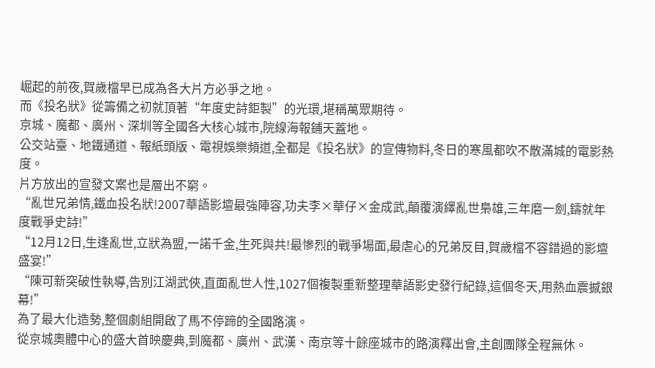崛起的前夜,賀歲檔早已成為各大片方必爭之地。
而《投名狀》從籌備之初就頂著“年度史詩鉅製”的光環,堪稱萬眾期待。
京城、魔都、廣州、深圳等全國各大核心城市,院線海報鋪天蓋地。
公交站臺、地鐵通道、報紙頭版、電視娛樂頻道,全都是《投名狀》的宣傳物料,冬日的寒風都吹不散滿城的電影熱度。
片方放出的宣發文案也是層出不窮。
“亂世兄弟情,鐵血投名狀!2007華語影壇最強陣容,功夫李×華仔×金成武,顛覆演繹亂世梟雄,三年磨一劍,鑄就年度戰爭史詩!”
“12月12日,生逢亂世,立狀為盟,一諾千金,生死與共!最慘烈的戰爭場面,最虐心的兄弟反目,賀歲檔不容錯過的影壇盛宴!”
“陳可新突破性執導,告別江湖武俠,直面亂世人性,1027個複製重新整理華語影史發行紀錄,這個冬天,用熱血震撼銀幕!”
為了最大化造勢,整個劇組開啟了馬不停蹄的全國路演。
從京城奧體中心的盛大首映慶典,到魔都、廣州、武漢、南京等十餘座城市的路演釋出會,主創團隊全程無休。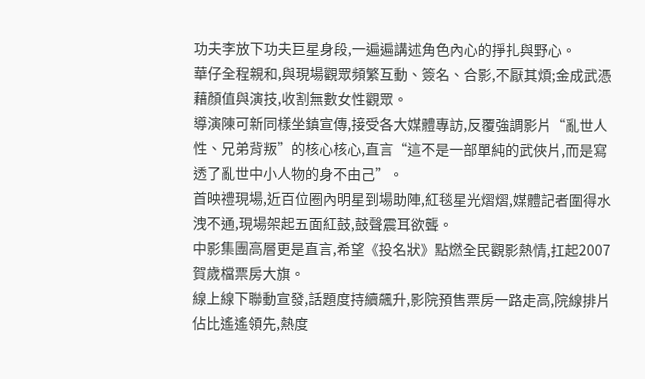功夫李放下功夫巨星身段,一遍遍講述角色內心的掙扎與野心。
華仔全程親和,與現場觀眾頻繁互動、簽名、合影,不厭其煩;金成武憑藉顏值與演技,收割無數女性觀眾。
導演陳可新同樣坐鎮宣傳,接受各大媒體專訪,反覆強調影片“亂世人性、兄弟背叛”的核心核心,直言“這不是一部單純的武俠片,而是寫透了亂世中小人物的身不由己”。
首映禮現場,近百位圈內明星到場助陣,紅毯星光熠熠,媒體記者圍得水洩不通,現場架起五面紅鼓,鼓聲震耳欲聾。
中影集團高層更是直言,希望《投名狀》點燃全民觀影熱情,扛起2007賀歲檔票房大旗。
線上線下聯動宣發,話題度持續飆升,影院預售票房一路走高,院線排片佔比遙遙領先,熱度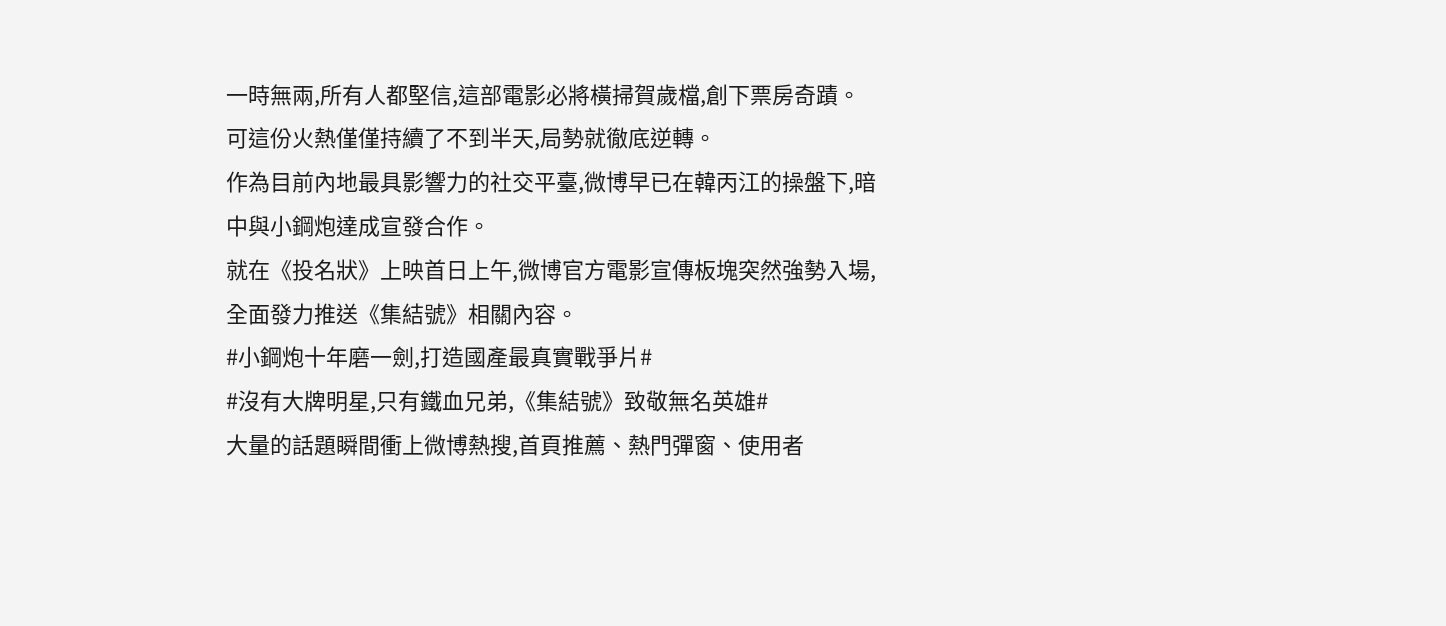一時無兩,所有人都堅信,這部電影必將橫掃賀歲檔,創下票房奇蹟。
可這份火熱僅僅持續了不到半天,局勢就徹底逆轉。
作為目前內地最具影響力的社交平臺,微博早已在韓丙江的操盤下,暗中與小鋼炮達成宣發合作。
就在《投名狀》上映首日上午,微博官方電影宣傳板塊突然強勢入場,全面發力推送《集結號》相關內容。
#小鋼炮十年磨一劍,打造國產最真實戰爭片#
#沒有大牌明星,只有鐵血兄弟,《集結號》致敬無名英雄#
大量的話題瞬間衝上微博熱搜,首頁推薦、熱門彈窗、使用者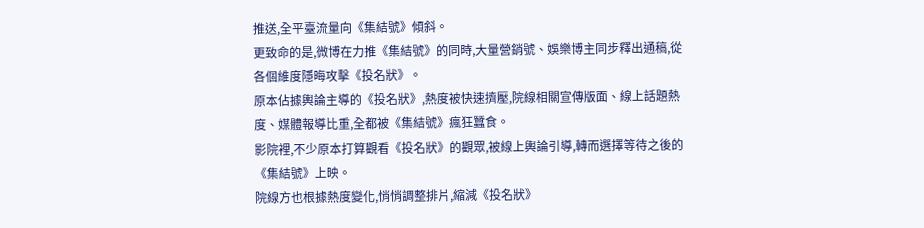推送,全平臺流量向《集結號》傾斜。
更致命的是,微博在力推《集結號》的同時,大量營銷號、娛樂博主同步釋出通稿,從各個維度隱晦攻擊《投名狀》。
原本佔據輿論主導的《投名狀》,熱度被快速擠壓,院線相關宣傳版面、線上話題熱度、媒體報導比重,全都被《集結號》瘋狂蠶食。
影院裡,不少原本打算觀看《投名狀》的觀眾,被線上輿論引導,轉而選擇等待之後的《集結號》上映。
院線方也根據熱度變化,悄悄調整排片,縮減《投名狀》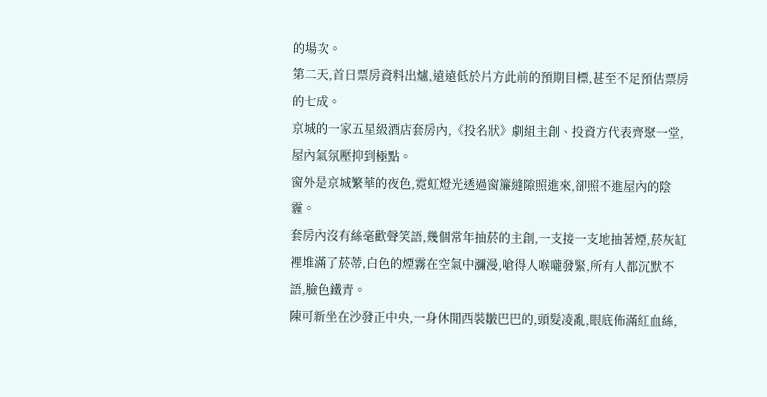的場次。
第二天,首日票房資料出爐,遠遠低於片方此前的預期目標,甚至不足預估票房的七成。
京城的一家五星級酒店套房內,《投名狀》劇組主創、投資方代表齊聚一堂,屋內氣氛壓抑到極點。
窗外是京城繁華的夜色,霓虹燈光透過窗簾縫隙照進來,卻照不進屋內的陰霾。
套房內沒有絲毫歡聲笑語,幾個常年抽菸的主創,一支接一支地抽著煙,菸灰缸裡堆滿了菸蒂,白色的煙霧在空氣中瀰漫,嗆得人喉嚨發緊,所有人都沉默不語,臉色鐵青。
陳可新坐在沙發正中央,一身休閒西裝皺巴巴的,頭髮凌亂,眼底佈滿紅血絲,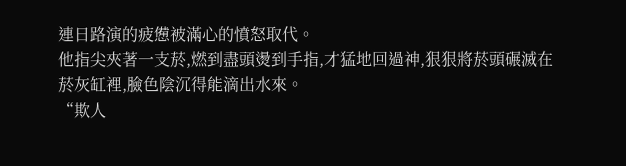連日路演的疲憊被滿心的憤怒取代。
他指尖夾著一支菸,燃到盡頭燙到手指,才猛地回過神,狠狠將菸頭碾滅在菸灰缸裡,臉色陰沉得能滴出水來。
“欺人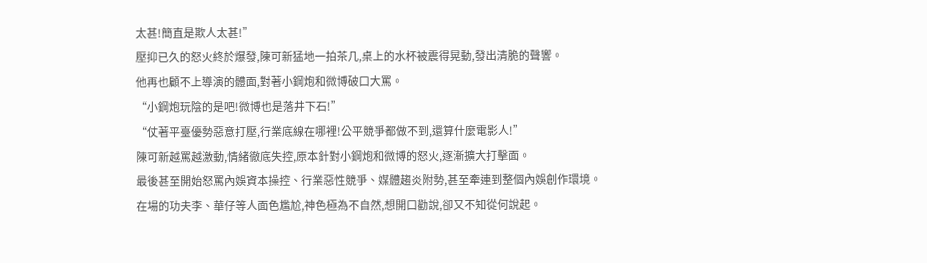太甚!簡直是欺人太甚!”
壓抑已久的怒火終於爆發,陳可新猛地一拍茶几,桌上的水杯被震得晃動,發出清脆的聲響。
他再也顧不上導演的體面,對著小鋼炮和微博破口大罵。
“小鋼炮玩陰的是吧!微博也是落井下石!”
“仗著平臺優勢惡意打壓,行業底線在哪裡!公平競爭都做不到,還算什麼電影人!”
陳可新越罵越激動,情緒徹底失控,原本針對小鋼炮和微博的怒火,逐漸擴大打擊面。
最後甚至開始怒罵內娛資本操控、行業惡性競爭、媒體趨炎附勢,甚至牽連到整個內娛創作環境。
在場的功夫李、華仔等人面色尷尬,神色極為不自然,想開口勸說,卻又不知從何說起。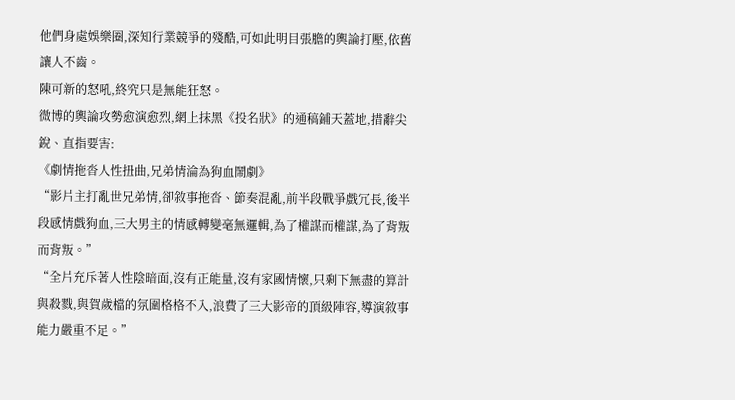他們身處娛樂圈,深知行業競爭的殘酷,可如此明目張膽的輿論打壓,依舊讓人不齒。
陳可新的怒吼,終究只是無能狂怒。
微博的輿論攻勢愈演愈烈,網上抹黑《投名狀》的通稿鋪天蓋地,措辭尖銳、直指要害:
《劇情拖沓人性扭曲,兄弟情淪為狗血鬧劇》
“影片主打亂世兄弟情,卻敘事拖沓、節奏混亂,前半段戰爭戲冗長,後半段感情戲狗血,三大男主的情感轉變毫無邏輯,為了權謀而權謀,為了背叛而背叛。”
“全片充斥著人性陰暗面,沒有正能量,沒有家國情懷,只剩下無盡的算計與殺戮,與賀歲檔的氛圍格格不入,浪費了三大影帝的頂級陣容,導演敘事能力嚴重不足。”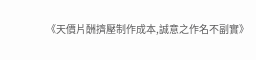《天價片酬擠壓制作成本,誠意之作名不副實》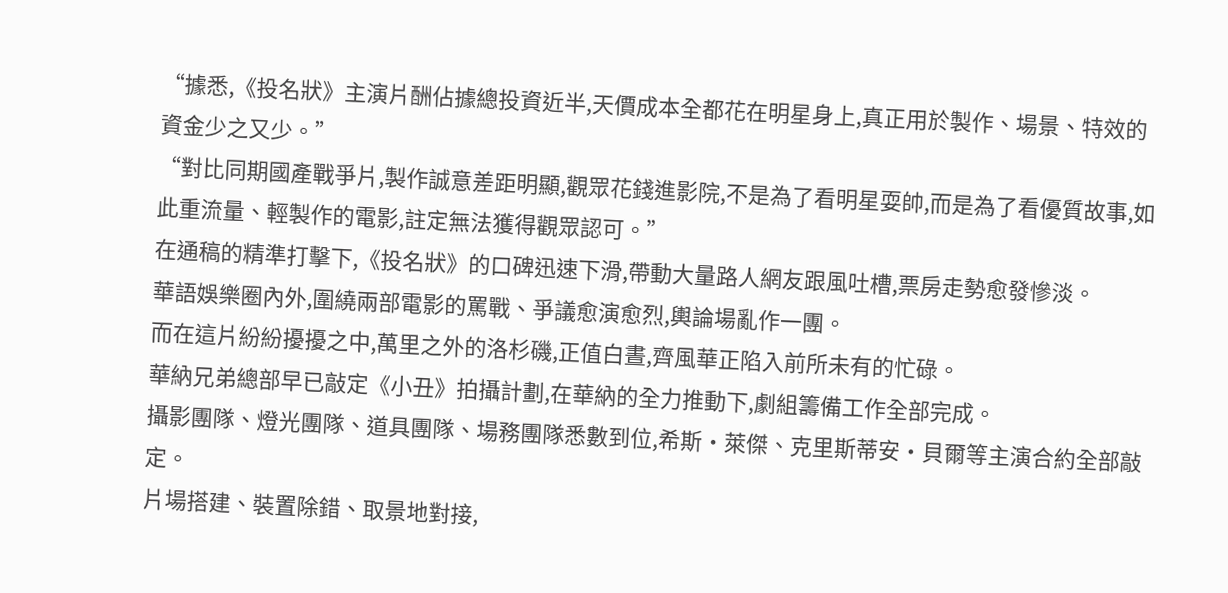“據悉,《投名狀》主演片酬佔據總投資近半,天價成本全都花在明星身上,真正用於製作、場景、特效的資金少之又少。”
“對比同期國產戰爭片,製作誠意差距明顯,觀眾花錢進影院,不是為了看明星耍帥,而是為了看優質故事,如此重流量、輕製作的電影,註定無法獲得觀眾認可。”
在通稿的精準打擊下,《投名狀》的口碑迅速下滑,帶動大量路人網友跟風吐槽,票房走勢愈發慘淡。
華語娛樂圈內外,圍繞兩部電影的罵戰、爭議愈演愈烈,輿論場亂作一團。
而在這片紛紛擾擾之中,萬里之外的洛杉磯,正值白晝,齊風華正陷入前所未有的忙碌。
華納兄弟總部早已敲定《小丑》拍攝計劃,在華納的全力推動下,劇組籌備工作全部完成。
攝影團隊、燈光團隊、道具團隊、場務團隊悉數到位,希斯·萊傑、克里斯蒂安·貝爾等主演合約全部敲定。
片場搭建、裝置除錯、取景地對接,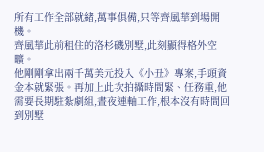所有工作全部就緒,萬事俱備,只等齊風華到場開機。
齊風華此前租住的洛杉磯別墅,此刻顯得格外空曠。
他剛剛拿出兩千萬美元投入《小丑》專案,手頭資金本就緊張。再加上此次拍攝時間緊、任務重,他需要長期駐紮劇組,晝夜連軸工作,根本沒有時間回到別墅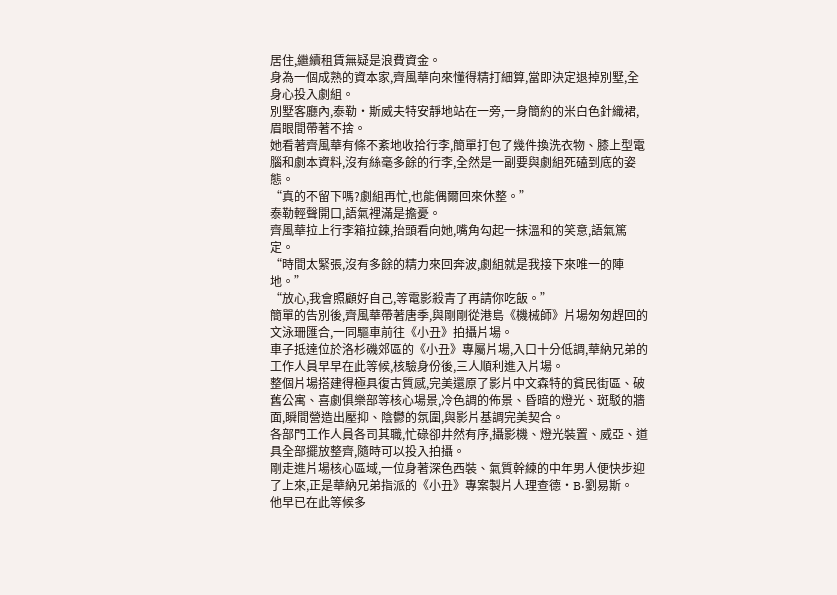居住,繼續租賃無疑是浪費資金。
身為一個成熟的資本家,齊風華向來懂得精打細算,當即決定退掉別墅,全身心投入劇組。
別墅客廳內,泰勒·斯威夫特安靜地站在一旁,一身簡約的米白色針織裙,眉眼間帶著不捨。
她看著齊風華有條不紊地收拾行李,簡單打包了幾件換洗衣物、膝上型電腦和劇本資料,沒有絲毫多餘的行李,全然是一副要與劇組死磕到底的姿態。
“真的不留下嗎?劇組再忙,也能偶爾回來休整。”
泰勒輕聲開口,語氣裡滿是擔憂。
齊風華拉上行李箱拉鍊,抬頭看向她,嘴角勾起一抹溫和的笑意,語氣篤定。
“時間太緊張,沒有多餘的精力來回奔波,劇組就是我接下來唯一的陣地。”
“放心,我會照顧好自己,等電影殺青了再請你吃飯。”
簡單的告別後,齊風華帶著唐季,與剛剛從港島《機械師》片場匆匆趕回的文泳珊匯合,一同驅車前往《小丑》拍攝片場。
車子抵達位於洛杉磯郊區的《小丑》專屬片場,入口十分低調,華納兄弟的工作人員早早在此等候,核驗身份後,三人順利進入片場。
整個片場搭建得極具復古質感,完美還原了影片中文森特的貧民街區、破舊公寓、喜劇俱樂部等核心場景,冷色調的佈景、昏暗的燈光、斑駁的牆面,瞬間營造出壓抑、陰鬱的氛圍,與影片基調完美契合。
各部門工作人員各司其職,忙碌卻井然有序,攝影機、燈光裝置、威亞、道具全部擺放整齊,隨時可以投入拍攝。
剛走進片場核心區域,一位身著深色西裝、氣質幹練的中年男人便快步迎了上來,正是華納兄弟指派的《小丑》專案製片人理查德·B·劉易斯。
他早已在此等候多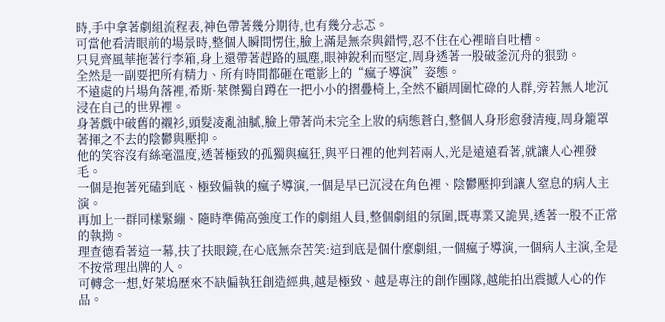時,手中拿著劇組流程表,神色帶著幾分期待,也有幾分忐忑。
可當他看清眼前的場景時,整個人瞬間愣住,臉上滿是無奈與錯愕,忍不住在心裡暗自吐槽。
只見齊風華拖著行李箱,身上還帶著趕路的風塵,眼神銳利而堅定,周身透著一股破釜沉舟的狠勁。
全然是一副要把所有精力、所有時間都砸在電影上的“瘋子導演”姿態。
不遠處的片場角落裡,希斯·萊傑獨自蹲在一把小小的摺疊椅上,全然不顧周圍忙碌的人群,旁若無人地沉浸在自己的世界裡。
身著戲中破舊的襯衫,頭髮凌亂油膩,臉上帶著尚未完全上妝的病態蒼白,整個人身形愈發清瘦,周身籠罩著揮之不去的陰鬱與壓抑。
他的笑容沒有絲毫溫度,透著極致的孤獨與瘋狂,與平日裡的他判若兩人,光是遠遠看著,就讓人心裡發毛。
一個是抱著死磕到底、極致偏執的瘋子導演,一個是早已沉浸在角色裡、陰鬱壓抑到讓人窒息的病人主演。
再加上一群同樣緊繃、隨時準備高強度工作的劇組人員,整個劇組的氛圍,既專業又詭異,透著一股不正常的執拗。
理查德看著這一幕,扶了扶眼鏡,在心底無奈苦笑:這到底是個什麼劇組,一個瘋子導演,一個病人主演,全是不按常理出牌的人。
可轉念一想,好萊塢歷來不缺偏執狂創造經典,越是極致、越是專注的創作團隊,越能拍出震撼人心的作品。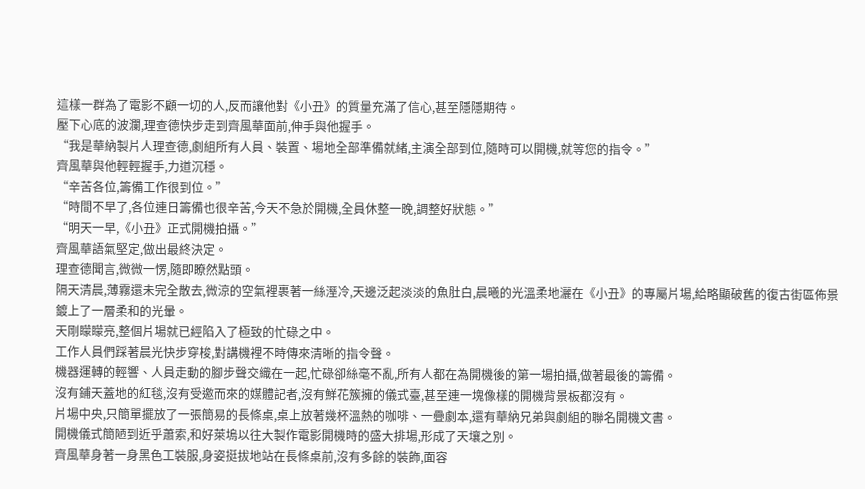這樣一群為了電影不顧一切的人,反而讓他對《小丑》的質量充滿了信心,甚至隱隱期待。
壓下心底的波瀾,理查德快步走到齊風華面前,伸手與他握手。
“我是華納製片人理查德,劇組所有人員、裝置、場地全部準備就緒,主演全部到位,隨時可以開機,就等您的指令。”
齊風華與他輕輕握手,力道沉穩。
“辛苦各位,籌備工作很到位。”
“時間不早了,各位連日籌備也很辛苦,今天不急於開機,全員休整一晚,調整好狀態。”
“明天一早,《小丑》正式開機拍攝。”
齊風華語氣堅定,做出最終決定。
理查德聞言,微微一愣,隨即瞭然點頭。
隔天清晨,薄霧還未完全散去,微涼的空氣裡裹著一絲溼冷,天邊泛起淡淡的魚肚白,晨曦的光溫柔地灑在《小丑》的專屬片場,給略顯破舊的復古街區佈景鍍上了一層柔和的光暈。
天剛矇矇亮,整個片場就已經陷入了極致的忙碌之中。
工作人員們踩著晨光快步穿梭,對講機裡不時傳來清晰的指令聲。
機器運轉的輕響、人員走動的腳步聲交織在一起,忙碌卻絲毫不亂,所有人都在為開機後的第一場拍攝,做著最後的籌備。
沒有鋪天蓋地的紅毯,沒有受邀而來的媒體記者,沒有鮮花簇擁的儀式臺,甚至連一塊像樣的開機背景板都沒有。
片場中央,只簡單擺放了一張簡易的長條桌,桌上放著幾杯溫熱的咖啡、一疊劇本,還有華納兄弟與劇組的聯名開機文書。
開機儀式簡陋到近乎蕭索,和好萊塢以往大製作電影開機時的盛大排場,形成了天壤之別。
齊風華身著一身黑色工裝服,身姿挺拔地站在長條桌前,沒有多餘的裝飾,面容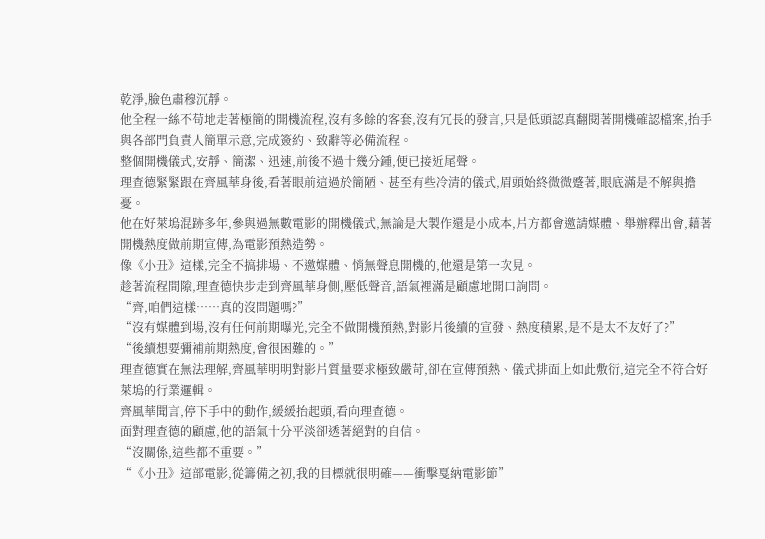乾淨,臉色肅穆沉靜。
他全程一絲不苟地走著極簡的開機流程,沒有多餘的客套,沒有冗長的發言,只是低頭認真翻閱著開機確認檔案,抬手與各部門負責人簡單示意,完成簽約、致辭等必備流程。
整個開機儀式,安靜、簡潔、迅速,前後不過十幾分鍾,便已接近尾聲。
理查德緊緊跟在齊風華身後,看著眼前這過於簡陋、甚至有些冷清的儀式,眉頭始終微微蹙著,眼底滿是不解與擔憂。
他在好萊塢混跡多年,參與過無數電影的開機儀式,無論是大製作還是小成本,片方都會邀請媒體、舉辦釋出會,藉著開機熱度做前期宣傳,為電影預熱造勢。
像《小丑》這樣,完全不搞排場、不邀媒體、悄無聲息開機的,他還是第一次見。
趁著流程間隙,理查德快步走到齊風華身側,壓低聲音,語氣裡滿是顧慮地開口詢問。
“齊,咱們這樣……真的沒問題嗎?”
“沒有媒體到場,沒有任何前期曝光,完全不做開機預熱,對影片後續的宣發、熱度積累,是不是太不友好了?”
“後續想要彌補前期熱度,會很困難的。”
理查德實在無法理解,齊風華明明對影片質量要求極致嚴苛,卻在宣傳預熱、儀式排面上如此敷衍,這完全不符合好萊塢的行業邏輯。
齊風華聞言,停下手中的動作,緩緩抬起頭,看向理查德。
面對理查德的顧慮,他的語氣十分平淡卻透著絕對的自信。
“沒關係,這些都不重要。”
“《小丑》這部電影,從籌備之初,我的目標就很明確——衝擊戛納電影節”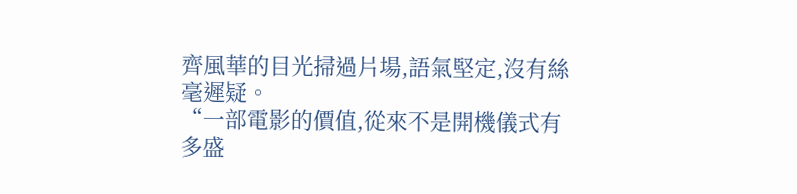齊風華的目光掃過片場,語氣堅定,沒有絲毫遲疑。
“一部電影的價值,從來不是開機儀式有多盛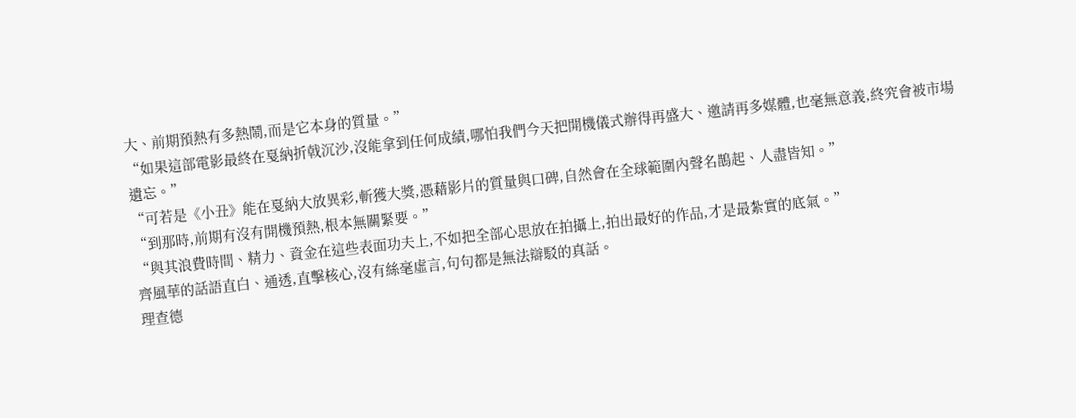大、前期預熱有多熱鬧,而是它本身的質量。”
“如果這部電影最終在戛納折戟沉沙,沒能拿到任何成績,哪怕我們今天把開機儀式辦得再盛大、邀請再多媒體,也毫無意義,終究會被市場遺忘。”
“可若是《小丑》能在戛納大放異彩,斬獲大獎,憑藉影片的質量與口碑,自然會在全球範圍內聲名鵲起、人盡皆知。”
“到那時,前期有沒有開機預熱,根本無關緊要。”
“與其浪費時間、精力、資金在這些表面功夫上,不如把全部心思放在拍攝上,拍出最好的作品,才是最紮實的底氣。”
齊風華的話語直白、通透,直擊核心,沒有絲毫虛言,句句都是無法辯駁的真話。
理查德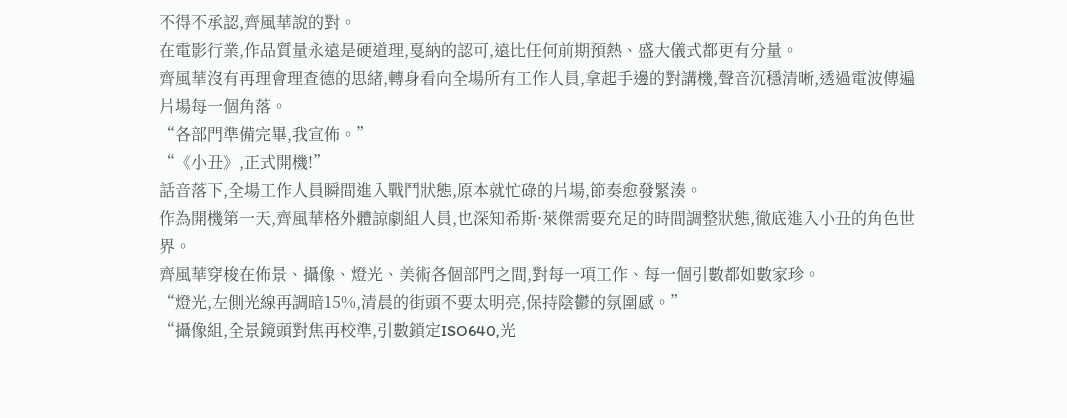不得不承認,齊風華說的對。
在電影行業,作品質量永遠是硬道理,戛納的認可,遠比任何前期預熱、盛大儀式都更有分量。
齊風華沒有再理會理查德的思緒,轉身看向全場所有工作人員,拿起手邊的對講機,聲音沉穩清晰,透過電波傳遍片場每一個角落。
“各部門準備完畢,我宣佈。”
“《小丑》,正式開機!”
話音落下,全場工作人員瞬間進入戰鬥狀態,原本就忙碌的片場,節奏愈發緊湊。
作為開機第一天,齊風華格外體諒劇組人員,也深知希斯·萊傑需要充足的時間調整狀態,徹底進入小丑的角色世界。
齊風華穿梭在佈景、攝像、燈光、美術各個部門之間,對每一項工作、每一個引數都如數家珍。
“燈光,左側光線再調暗15%,清晨的街頭不要太明亮,保持陰鬱的氛圍感。”
“攝像組,全景鏡頭對焦再校準,引數鎖定ISO640,光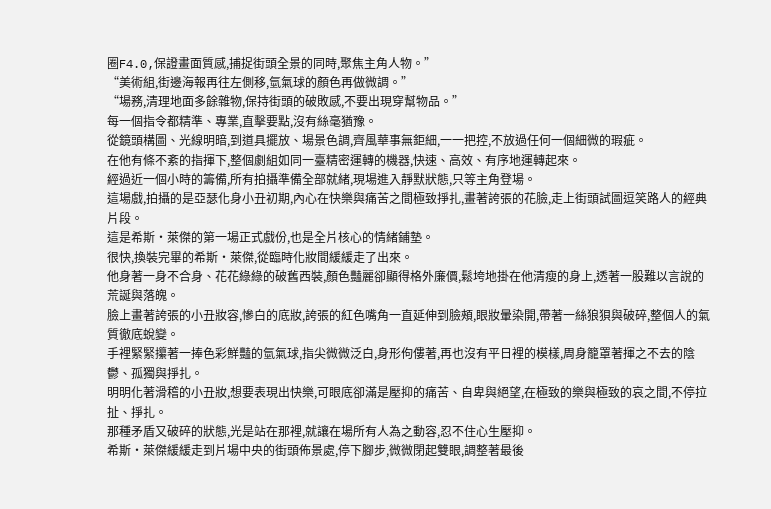圈F4.0,保證畫面質感,捕捉街頭全景的同時,聚焦主角人物。”
“美術組,街邊海報再往左側移,氫氣球的顏色再做微調。”
“場務,清理地面多餘雜物,保持街頭的破敗感,不要出現穿幫物品。”
每一個指令都精準、專業,直擊要點,沒有絲毫猶豫。
從鏡頭構圖、光線明暗,到道具擺放、場景色調,齊風華事無鉅細,一一把控,不放過任何一個細微的瑕疵。
在他有條不紊的指揮下,整個劇組如同一臺精密運轉的機器,快速、高效、有序地運轉起來。
經過近一個小時的籌備,所有拍攝準備全部就緒,現場進入靜默狀態,只等主角登場。
這場戲,拍攝的是亞瑟化身小丑初期,內心在快樂與痛苦之間極致掙扎,畫著誇張的花臉,走上街頭試圖逗笑路人的經典片段。
這是希斯·萊傑的第一場正式戲份,也是全片核心的情緒鋪墊。
很快,換裝完畢的希斯·萊傑,從臨時化妝間緩緩走了出來。
他身著一身不合身、花花綠綠的破舊西裝,顏色豔麗卻顯得格外廉價,鬆垮地掛在他清瘦的身上,透著一股難以言說的荒誕與落魄。
臉上畫著誇張的小丑妝容,慘白的底妝,誇張的紅色嘴角一直延伸到臉頰,眼妝暈染開,帶著一絲狼狽與破碎,整個人的氣質徹底蛻變。
手裡緊緊攥著一捧色彩鮮豔的氫氣球,指尖微微泛白,身形佝僂著,再也沒有平日裡的模樣,周身籠罩著揮之不去的陰鬱、孤獨與掙扎。
明明化著滑稽的小丑妝,想要表現出快樂,可眼底卻滿是壓抑的痛苦、自卑與絕望,在極致的樂與極致的哀之間,不停拉扯、掙扎。
那種矛盾又破碎的狀態,光是站在那裡,就讓在場所有人為之動容,忍不住心生壓抑。
希斯·萊傑緩緩走到片場中央的街頭佈景處,停下腳步,微微閉起雙眼,調整著最後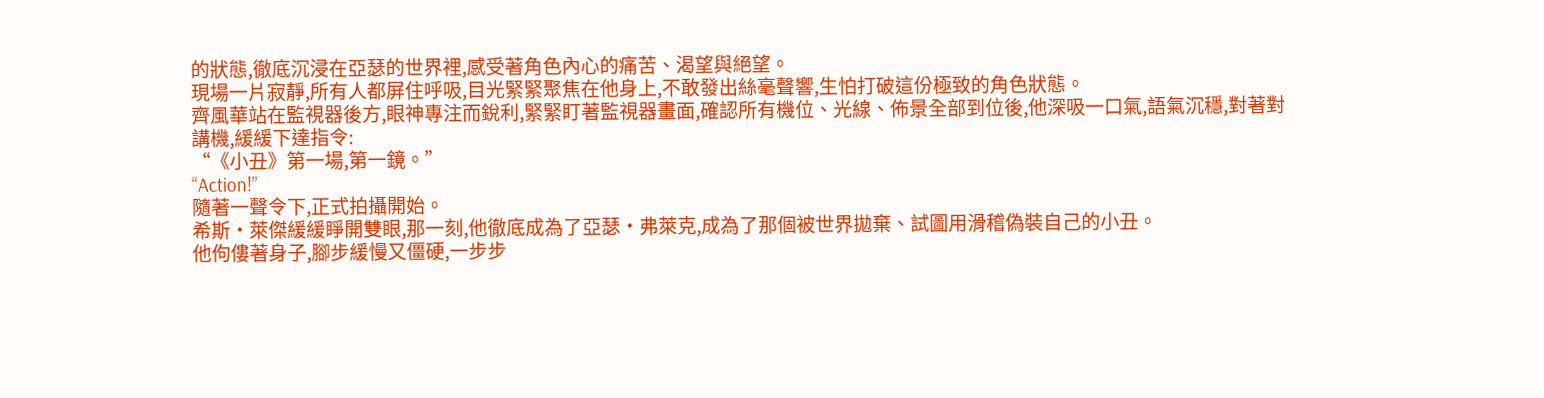的狀態,徹底沉浸在亞瑟的世界裡,感受著角色內心的痛苦、渴望與絕望。
現場一片寂靜,所有人都屏住呼吸,目光緊緊聚焦在他身上,不敢發出絲毫聲響,生怕打破這份極致的角色狀態。
齊風華站在監視器後方,眼神專注而銳利,緊緊盯著監視器畫面,確認所有機位、光線、佈景全部到位後,他深吸一口氣,語氣沉穩,對著對講機,緩緩下達指令:
“《小丑》第一場,第一鏡。”
“Action!”
隨著一聲令下,正式拍攝開始。
希斯·萊傑緩緩睜開雙眼,那一刻,他徹底成為了亞瑟·弗萊克,成為了那個被世界拋棄、試圖用滑稽偽裝自己的小丑。
他佝僂著身子,腳步緩慢又僵硬,一步步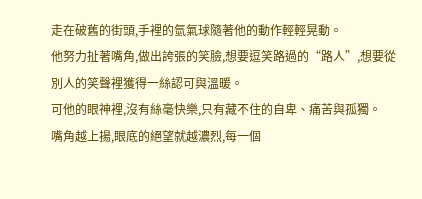走在破舊的街頭,手裡的氫氣球隨著他的動作輕輕晃動。
他努力扯著嘴角,做出誇張的笑臉,想要逗笑路過的“路人”,想要從別人的笑聲裡獲得一絲認可與溫暖。
可他的眼神裡,沒有絲毫快樂,只有藏不住的自卑、痛苦與孤獨。
嘴角越上揚,眼底的絕望就越濃烈,每一個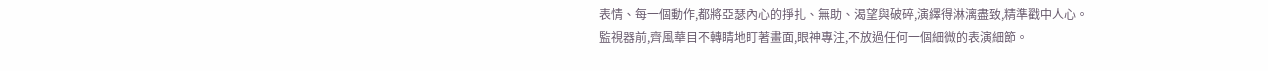表情、每一個動作,都將亞瑟內心的掙扎、無助、渴望與破碎,演繹得淋漓盡致,精準戳中人心。
監視器前,齊風華目不轉睛地盯著畫面,眼神專注,不放過任何一個細微的表演細節。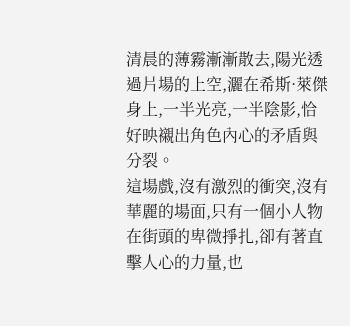清晨的薄霧漸漸散去,陽光透過片場的上空,灑在希斯·萊傑身上,一半光亮,一半陰影,恰好映襯出角色內心的矛盾與分裂。
這場戲,沒有激烈的衝突,沒有華麗的場面,只有一個小人物在街頭的卑微掙扎,卻有著直擊人心的力量,也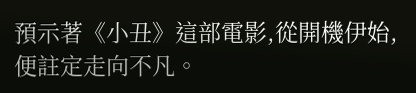預示著《小丑》這部電影,從開機伊始,便註定走向不凡。